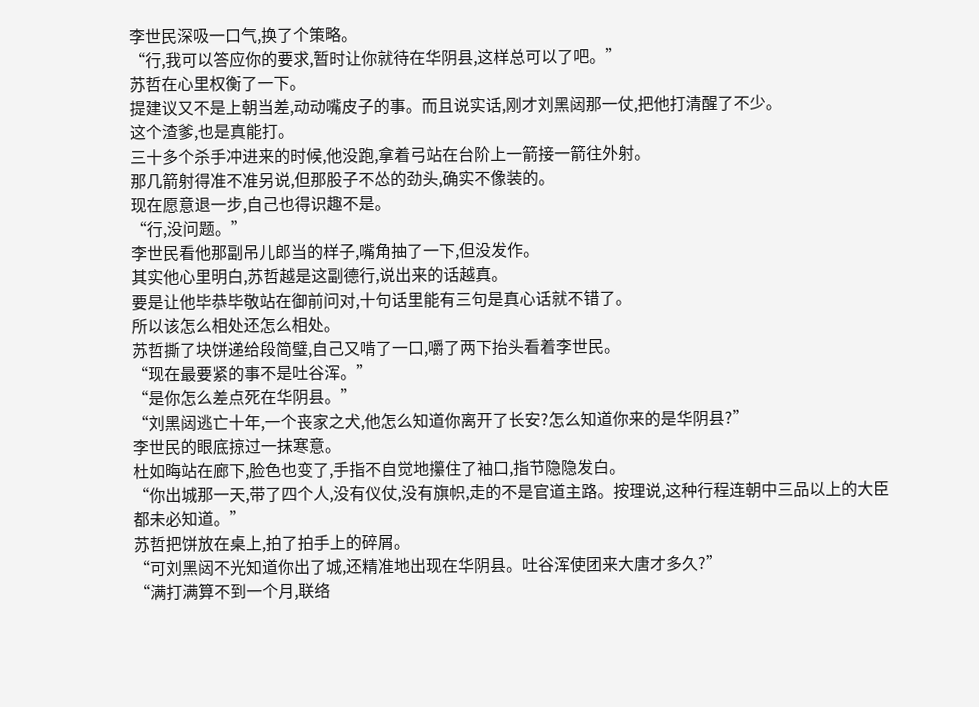李世民深吸一口气,换了个策略。
“行,我可以答应你的要求,暂时让你就待在华阴县,这样总可以了吧。”
苏哲在心里权衡了一下。
提建议又不是上朝当差,动动嘴皮子的事。而且说实话,刚才刘黑闼那一仗,把他打清醒了不少。
这个渣爹,也是真能打。
三十多个杀手冲进来的时候,他没跑,拿着弓站在台阶上一箭接一箭往外射。
那几箭射得准不准另说,但那股子不怂的劲头,确实不像装的。
现在愿意退一步,自己也得识趣不是。
“行,没问题。”
李世民看他那副吊儿郎当的样子,嘴角抽了一下,但没发作。
其实他心里明白,苏哲越是这副德行,说出来的话越真。
要是让他毕恭毕敬站在御前问对,十句话里能有三句是真心话就不错了。
所以该怎么相处还怎么相处。
苏哲撕了块饼递给段简璧,自己又啃了一口,嚼了两下抬头看着李世民。
“现在最要紧的事不是吐谷浑。”
“是你怎么差点死在华阴县。”
“刘黑闼逃亡十年,一个丧家之犬,他怎么知道你离开了长安?怎么知道你来的是华阴县?”
李世民的眼底掠过一抹寒意。
杜如晦站在廊下,脸色也变了,手指不自觉地攥住了袖口,指节隐隐发白。
“你出城那一天,带了四个人,没有仪仗,没有旗帜,走的不是官道主路。按理说,这种行程连朝中三品以上的大臣都未必知道。”
苏哲把饼放在桌上,拍了拍手上的碎屑。
“可刘黑闼不光知道你出了城,还精准地出现在华阴县。吐谷浑使团来大唐才多久?”
“满打满算不到一个月,联络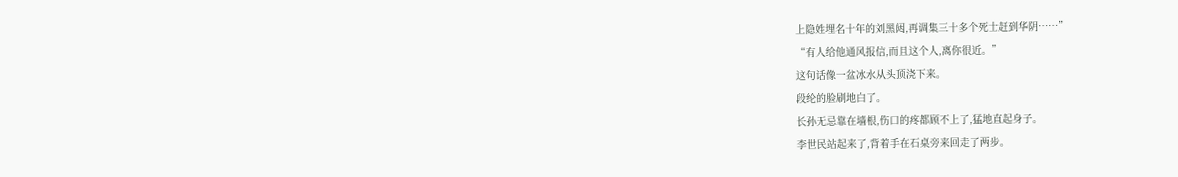上隐姓埋名十年的刘黑闼,再调集三十多个死士赶到华阴……”
“有人给他通风报信,而且这个人,离你很近。”
这句话像一盆冰水从头顶浇下来。
段纶的脸刷地白了。
长孙无忌靠在墙根,伤口的疼都顾不上了,猛地直起身子。
李世民站起来了,背着手在石桌旁来回走了两步。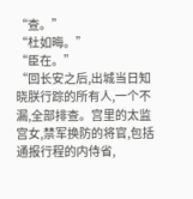“查。”
“杜如晦。”
“臣在。”
“回长安之后,出城当日知晓朕行踪的所有人,一个不漏,全部排查。宫里的太监宫女,禁军换防的将官,包括通报行程的内侍省,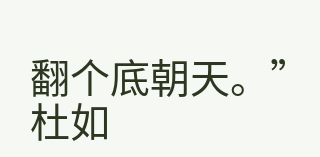翻个底朝天。”
杜如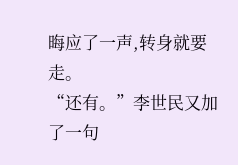晦应了一声,转身就要走。
“还有。”李世民又加了一句